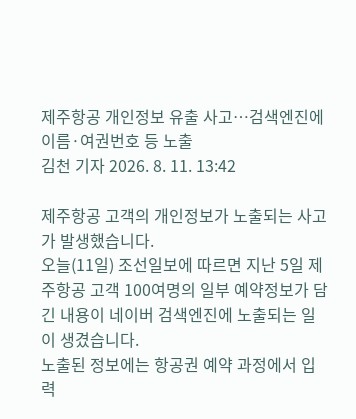제주항공 개인정보 유출 사고…검색엔진에 이름·여권번호 등 노출
김천 기자 2026. 8. 11. 13:42

제주항공 고객의 개인정보가 노출되는 사고가 발생했습니다.
오늘(11일) 조선일보에 따르면 지난 5일 제주항공 고객 100여명의 일부 예약정보가 담긴 내용이 네이버 검색엔진에 노출되는 일이 생겼습니다.
노출된 정보에는 항공권 예약 과정에서 입력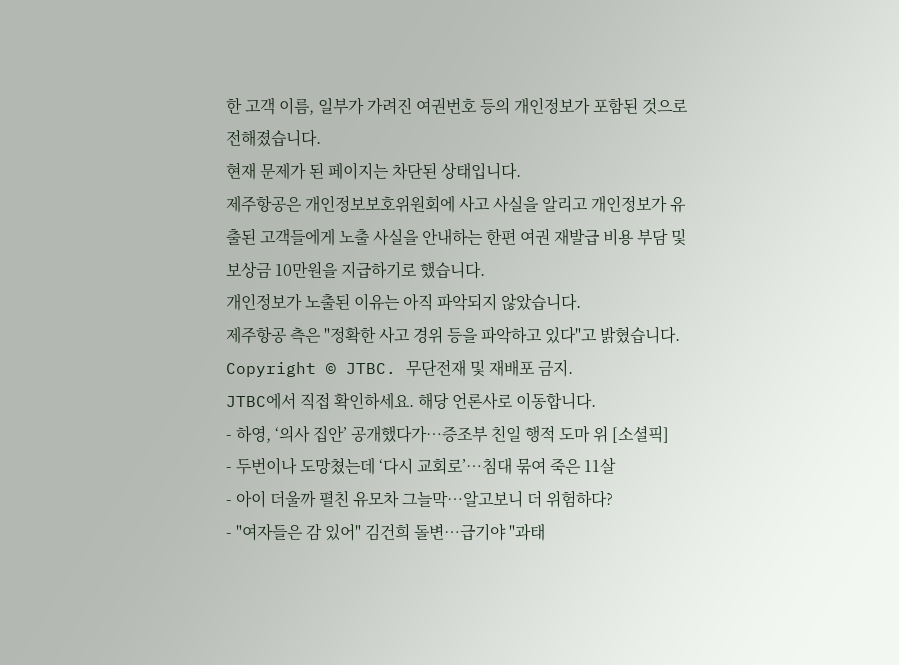한 고객 이름, 일부가 가려진 여권번호 등의 개인정보가 포함된 것으로 전해졌습니다.
현재 문제가 된 페이지는 차단된 상태입니다.
제주항공은 개인정보보호위원회에 사고 사실을 알리고 개인정보가 유출된 고객들에게 노출 사실을 안내하는 한편 여권 재발급 비용 부담 및 보상금 10만원을 지급하기로 했습니다.
개인정보가 노출된 이유는 아직 파악되지 않았습니다.
제주항공 측은 "정확한 사고 경위 등을 파악하고 있다"고 밝혔습니다.
Copyright © JTBC. 무단전재 및 재배포 금지.
JTBC에서 직접 확인하세요. 해당 언론사로 이동합니다.
- 하영, ‘의사 집안’ 공개했다가…증조부 친일 행적 도마 위 [소셜픽]
- 두번이나 도망쳤는데 ‘다시 교회로’…침대 묶여 죽은 11살
- 아이 더울까 펼친 유모차 그늘막…알고보니 더 위험하다?
- "여자들은 감 있어" 김건희 돌변…급기야 "과태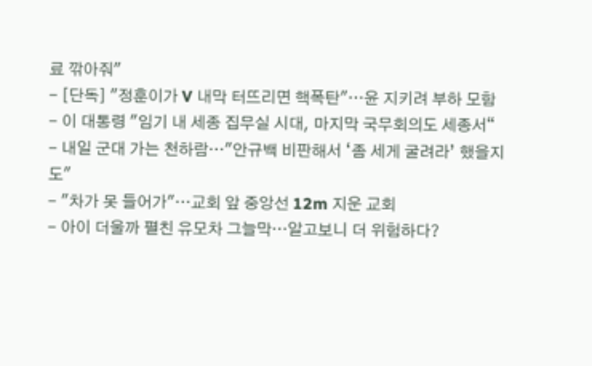료 깎아줘"
- [단독] "정훈이가 V 내막 터뜨리면 핵폭탄"…윤 지키려 부하 모함
- 이 대통령 "임기 내 세종 집무실 시대, 마지막 국무회의도 세종서“
- 내일 군대 가는 천하람…"안규백 비판해서 ‘좀 세게 굴려라’ 했을지도"
- "차가 못 들어가"…교회 앞 중앙선 12m 지운 교회
- 아이 더울까 펼친 유모차 그늘막…알고보니 더 위험하다?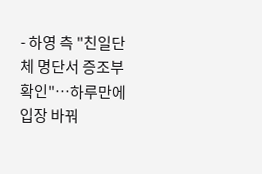- 하영 측 "친일단체 명단서 증조부 확인"…하루만에 입장 바꿔